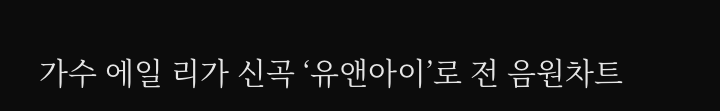가수 에일 리가 신곡 ‘유앤아이’로 전 음원차트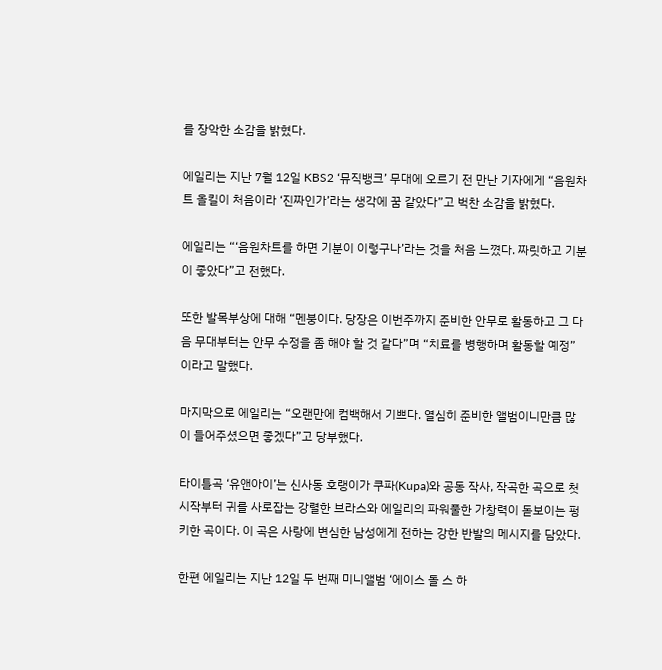를 장악한 소감을 밝혔다.

에일리는 지난 7월 12일 KBS2 ‘뮤직뱅크’ 무대에 오르기 전 만난 기자에게 “음원차트 올킬이 처음이라 ‘진짜인가’라는 생각에 꿈 같았다”고 벅찬 소감을 밝혔다.

에일리는 “‘음원차트를 하면 기분이 이렇구나’라는 것을 처음 느꼈다. 짜릿하고 기분이 좋았다”고 전했다.

또한 발목부상에 대해 “멘붕이다. 당장은 이번주까지 준비한 안무로 활동하고 그 다음 무대부터는 안무 수정을 좀 해야 할 것 같다”며 “치료를 병행하며 활동할 예정”이라고 말했다.

마지막으로 에일리는 “오랜만에 컴백해서 기쁘다. 열심히 준비한 앨범이니만큼 많이 들어주셨으면 좋겠다”고 당부했다.

타이틀곡 ‘유앤아이’는 신사동 호랭이가 쿠파(Kupa)와 공동 작사, 작곡한 곡으로 첫 시작부터 귀를 사로잡는 강렬한 브라스와 에일리의 파워풀한 가창력이 돋보이는 펑키한 곡이다. 이 곡은 사랑에 변심한 남성에게 전하는 강한 반발의 메시지를 담았다.

한편 에일리는 지난 12일 두 번째 미니앨범 ‘에이스 돌 스 하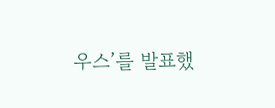우스’를 발표했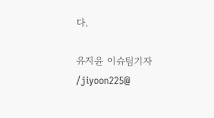다.

유지윤 이슈팀기자 /jiyoon225@